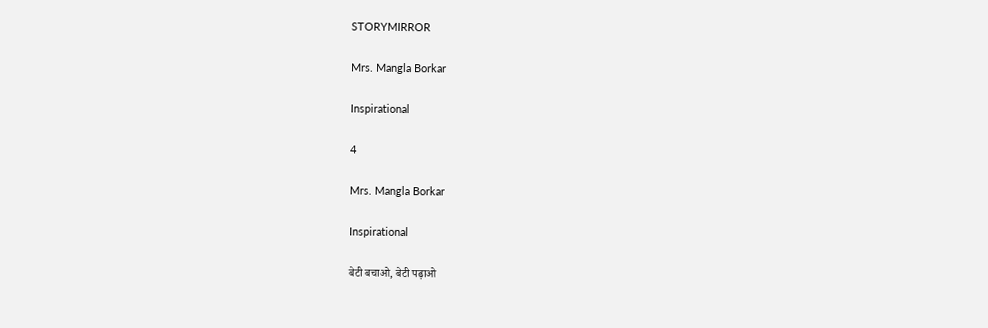STORYMIRROR

Mrs. Mangla Borkar

Inspirational

4

Mrs. Mangla Borkar

Inspirational

बेटी बचाओ, बेटी पढ़ाओ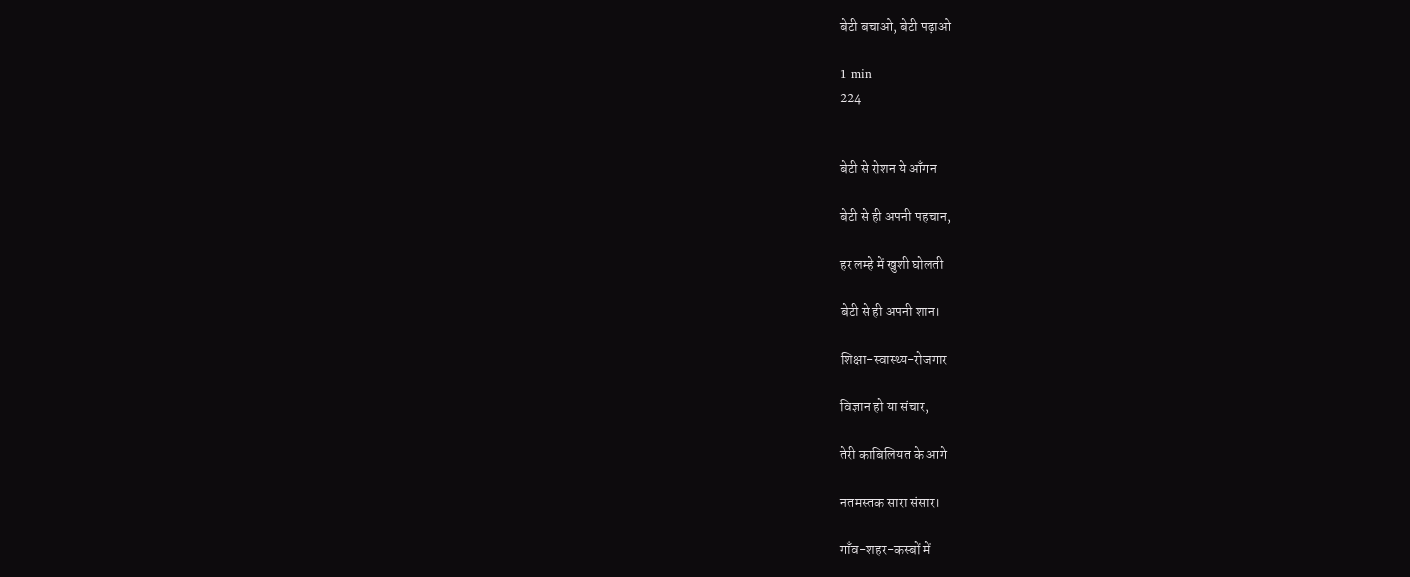बेटी बचाओ, बेटी पढ़ाओ

1 min
224


बेटी से रोशन ये आँगन

बेटी से ही अपनी पहचान,

हर लम्हे में खुशी घोलती

बेटी से ही अपनी शान।

शिक्षा-स्वास्थ्य-रोजगार

विज्ञान हो या संचार,

तेरी काबिलियत के आगे

नतमस्तक सारा संसार।

गाँव-शहर-कस्बों में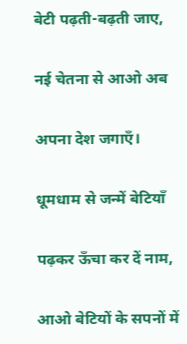बेटी पढ़ती-बढ़ती जाए,

नई चेतना से आओ अब

अपना देश जगाएँ।

धूमधाम से जन्में बेटियाँ

पढ़कर ऊँचा कर दें नाम,

आओ बेटियों के सपनों में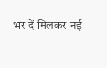भर दें मिलकर नई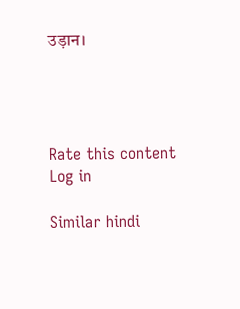उड़ान।




Rate this content
Log in

Similar hindi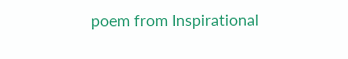poem from Inspirational